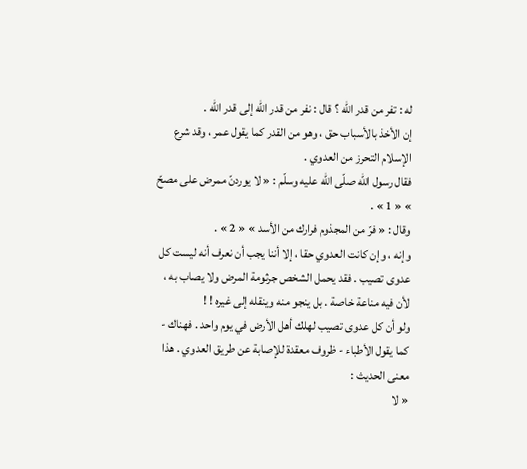له : تفر من قدر اللّه ؟ قال : نفر من قدر اللّه إلى قدر اللّه .
إن الأخذ بالأسباب حق ، وهو من القدر كما يقول عمر ، وقد شرع الإسلام التحرز من العدوي .
فقال رسول اللّه صلّى اللّه عليه وسلّم : « لا يوردنّ ممرض على مصحّ » « 1 » .
وقال : « فرّ من المجذوم فرارك من الأسد » « 2 » .
وإنه ، وإن كانت العدوي حقا ، إلا أننا يجب أن نعرف أنه ليست كل عدوى تصيب . فقد يحمل الشخص جرثومة المرض ولا يصاب به ، لأن فيه مناعة خاصة . بل ينجو منه وينقله إلى غيره ! !
ولو أن كل عدوى تصيب لهلك أهل الأرض في يوم واحد . فهناك - كما يقول الأطباء - ظروف معقدة للإصابة عن طريق العدوي . هذا معنى الحديث :
« لا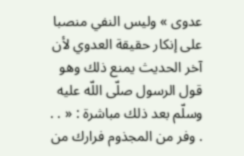عدوى » وليس النفي منصبا على إنكار حقيقة العدوي لأن آخر الحديث يمنع ذلك وهو قول الرسول صلّى اللّه عليه وسلّم بعد ذلك مباشرة : « . . . وفر من المجذوم فرارك من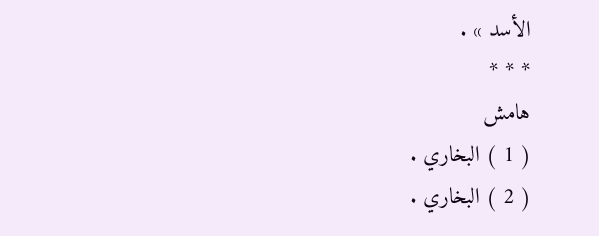الأسد » .
* * *
هامش
( 1 ) البخاري .
( 2 ) البخاري .